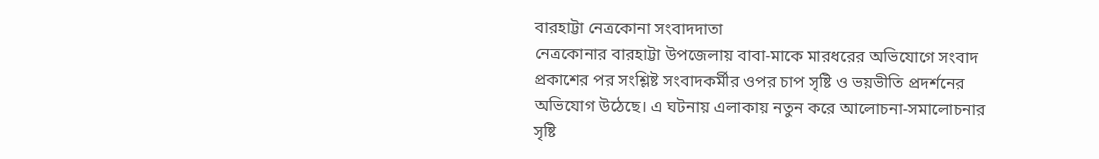বারহাট্টা নেত্রকোনা সংবাদদাতা
নেত্রকোনার বারহাট্টা উপজেলায় বাবা-মাকে মারধরের অভিযোগে সংবাদ প্রকাশের পর সংশ্লিষ্ট সংবাদকর্মীর ওপর চাপ সৃষ্টি ও ভয়ভীতি প্রদর্শনের অভিযোগ উঠেছে। এ ঘটনায় এলাকায় নতুন করে আলোচনা-সমালোচনার সৃষ্টি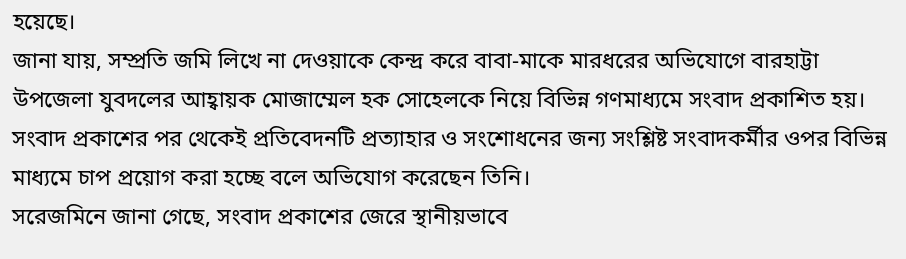হয়েছে।
জানা যায়, সম্প্রতি জমি লিখে না দেওয়াকে কেন্দ্র করে বাবা-মাকে মারধরের অভিযোগে বারহাট্টা উপজেলা যুবদলের আহ্বায়ক মোজাম্মেল হক সোহেলকে নিয়ে বিভিন্ন গণমাধ্যমে সংবাদ প্রকাশিত হয়। সংবাদ প্রকাশের পর থেকেই প্রতিবেদনটি প্রত্যাহার ও সংশোধনের জন্য সংশ্লিষ্ট সংবাদকর্মীর ওপর বিভিন্ন মাধ্যমে চাপ প্রয়োগ করা হচ্ছে বলে অভিযোগ করেছেন তিনি।
সরেজমিনে জানা গেছে, সংবাদ প্রকাশের জেরে স্থানীয়ভাবে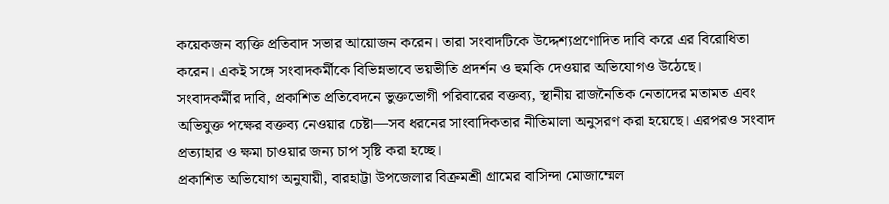কয়েকজন ব্যক্তি প্রতিবাদ সভার আয়োজন করেন। তারা সংবাদটিকে উদ্দেশ্যপ্রণোদিত দাবি করে এর বিরোধিতা করেন। একই সঙ্গে সংবাদকর্মীকে বিভিন্নভাবে ভয়ভীতি প্রদর্শন ও হুমকি দেওয়ার অভিযোগও উঠেছে।
সংবাদকর্মীর দাবি, প্রকাশিত প্রতিবেদনে ভুক্তভোগী পরিবারের বক্তব্য, স্থানীয় রাজনৈতিক নেতাদের মতামত এবং অভিযুক্ত পক্ষের বক্তব্য নেওয়ার চেষ্টা—সব ধরনের সাংবাদিকতার নীতিমালা অনুসরণ করা হয়েছে। এরপরও সংবাদ প্রত্যাহার ও ক্ষমা চাওয়ার জন্য চাপ সৃষ্টি করা হচ্ছে।
প্রকাশিত অভিযোগ অনুযায়ী, বারহাট্টা উপজেলার বিক্রমশ্রী গ্রামের বাসিন্দা মোজাম্মেল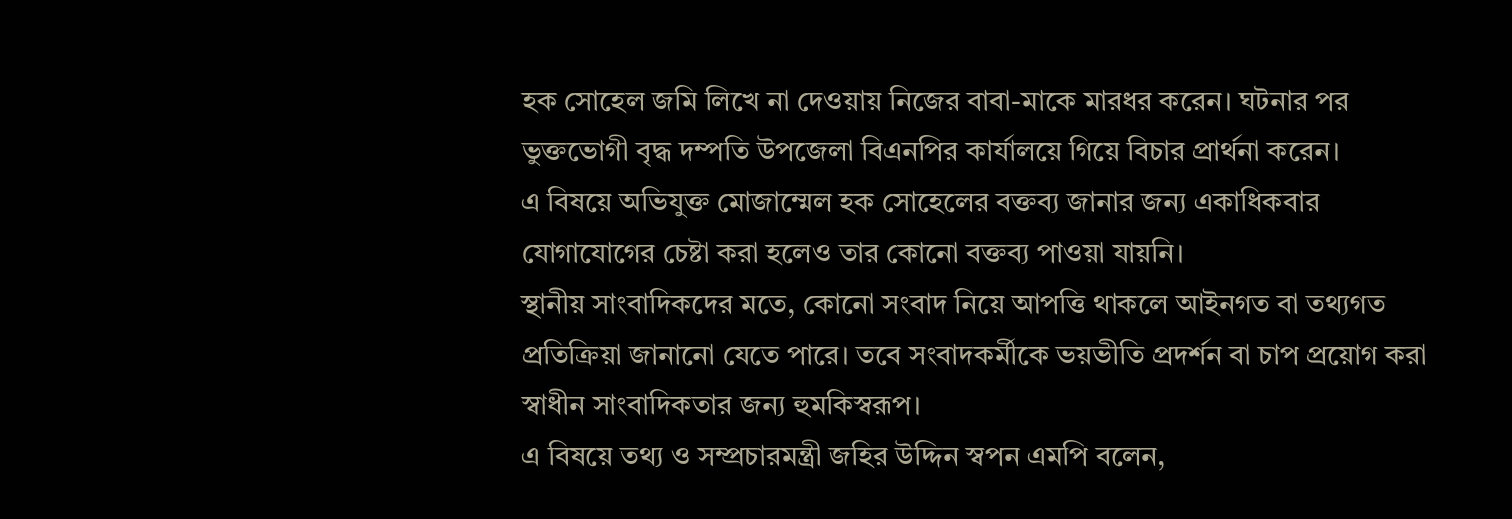হক সোহেল জমি লিখে না দেওয়ায় নিজের বাবা-মাকে মারধর করেন। ঘটনার পর ভুক্তভোগী বৃদ্ধ দম্পতি উপজেলা বিএনপির কার্যালয়ে গিয়ে বিচার প্রার্থনা করেন।
এ বিষয়ে অভিযুক্ত মোজাম্মেল হক সোহেলের বক্তব্য জানার জন্য একাধিকবার যোগাযোগের চেষ্টা করা হলেও তার কোনো বক্তব্য পাওয়া যায়নি।
স্থানীয় সাংবাদিকদের মতে, কোনো সংবাদ নিয়ে আপত্তি থাকলে আইনগত বা তথ্যগত প্রতিক্রিয়া জানানো যেতে পারে। তবে সংবাদকর্মীকে ভয়ভীতি প্রদর্শন বা চাপ প্রয়োগ করা স্বাধীন সাংবাদিকতার জন্য হুমকিস্বরূপ।
এ বিষয়ে তথ্য ও সম্প্রচারমন্ত্রী জহির উদ্দিন স্বপন এমপি বলেন,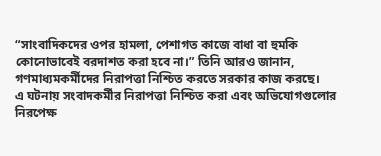“সাংবাদিকদের ওপর হামলা, পেশাগত কাজে বাধা বা হুমকি কোনোভাবেই বরদাশত করা হবে না।” তিনি আরও জানান, গণমাধ্যমকর্মীদের নিরাপত্তা নিশ্চিত করতে সরকার কাজ করছে।
এ ঘটনায় সংবাদকর্মীর নিরাপত্তা নিশ্চিত করা এবং অভিযোগগুলোর নিরপেক্ষ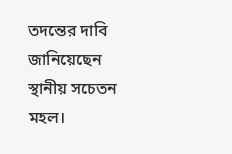তদন্তের দাবি জানিয়েছেন স্থানীয় সচেতন মহল।